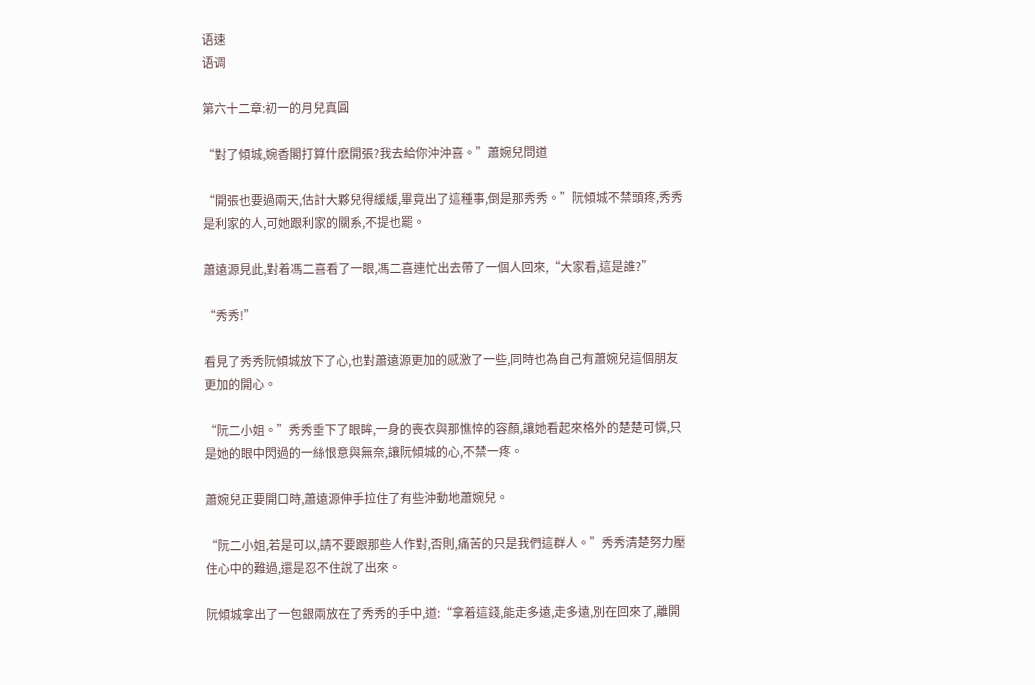语速
语调

第六十二章:初一的月兒真圓

“對了傾城,婉香閣打算什麽開張?我去給你沖沖喜。”蕭婉兒問道

“開張也要過兩天,估計大夥兒得緩緩,畢竟出了這種事,倒是那秀秀。”阮傾城不禁頭疼,秀秀是利家的人,可她跟利家的關系,不提也罷。

蕭遠源見此,對着馮二喜看了一眼,馮二喜連忙出去帶了一個人回來,“大家看,這是誰?”

“秀秀!”

看見了秀秀阮傾城放下了心,也對蕭遠源更加的感激了一些,同時也為自己有蕭婉兒這個朋友更加的開心。

“阮二小姐。”秀秀垂下了眼眸,一身的喪衣與那憔悴的容顏,讓她看起來格外的楚楚可憐,只是她的眼中閃過的一絲恨意與無奈,讓阮傾城的心,不禁一疼。

蕭婉兒正要開口時,蕭遠源伸手拉住了有些沖動地蕭婉兒。

“阮二小姐,若是可以,請不要跟那些人作對,否則,痛苦的只是我們這群人。”秀秀清楚努力壓住心中的難過,還是忍不住說了出來。

阮傾城拿出了一包銀兩放在了秀秀的手中,道:“拿着這錢,能走多遠,走多遠,別在回來了,離開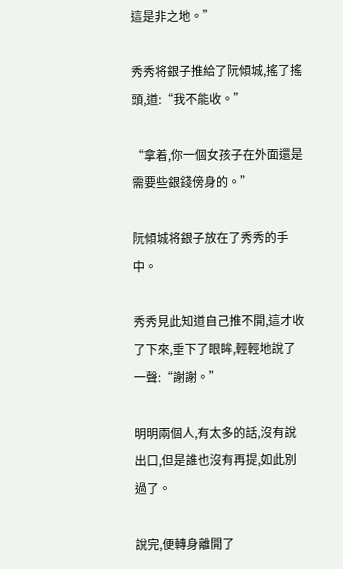這是非之地。”

秀秀将銀子推給了阮傾城,搖了搖頭,道:“我不能收。”

“拿着,你一個女孩子在外面還是需要些銀錢傍身的。”

阮傾城将銀子放在了秀秀的手中。

秀秀見此知道自己推不開,這才收了下來,垂下了眼眸,輕輕地說了一聲:“謝謝。”

明明兩個人,有太多的話,沒有說出口,但是誰也沒有再提,如此別過了。

說完,便轉身離開了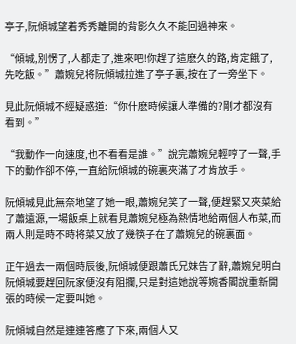亭子,阮傾城望着秀秀離開的背影久久不能回過神來。

“傾城,別愣了,人都走了,進來吧!你趕了這麽久的路,肯定餓了,先吃飯。”蕭婉兒将阮傾城拉進了亭子裏,按在了一旁坐下。

見此阮傾城不經疑惑道:“你什麽時候讓人準備的?剛才都沒有看到。”

“我動作一向速度,也不看看是誰。”說完蕭婉兒輕哼了一聲,手下的動作卻不停,一直給阮傾城的碗裏夾滿了才肯放手。

阮傾城見此無奈地望了她一眼,蕭婉兒笑了一聲,便趕緊又夾菜給了蕭遠源,一場飯桌上就看見蕭婉兒極為熱情地給兩個人布菜,而兩人則是時不時将菜又放了幾筷子在了蕭婉兒的碗裏面。

正午過去一兩個時辰後,阮傾城便跟蕭氏兄妹告了辭,蕭婉兒明白阮傾城要趕回阮家便沒有阻攔,只是對這她說等婉香閣說重新開張的時候一定要叫她。

阮傾城自然是連連答應了下來,兩個人又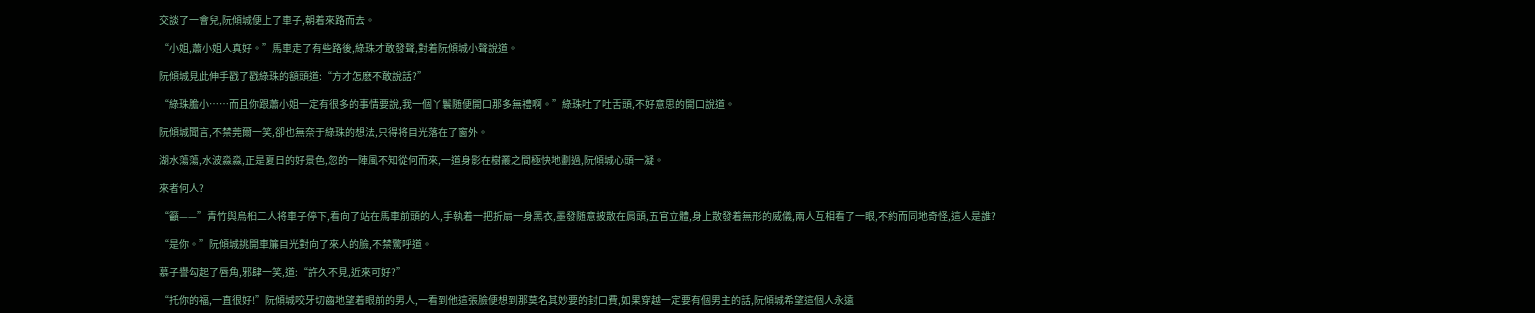交談了一會兒,阮傾城便上了車子,朝着來路而去。

“小姐,蕭小姐人真好。”馬車走了有些路後,綠珠才敢發聲,對着阮傾城小聲說道。

阮傾城見此伸手戳了戳綠珠的額頭道:“方才怎麽不敢說話?”

“綠珠膽小……而且你跟蕭小姐一定有很多的事情要說,我一個丫鬟随便開口那多無禮啊。”綠珠吐了吐舌頭,不好意思的開口說道。

阮傾城聞言,不禁莞爾一笑,卻也無奈于綠珠的想法,只得将目光落在了窗外。

湖水蕩蕩,水波淼淼,正是夏日的好景色,忽的一陣風不知從何而來,一道身影在樹叢之間極快地劃過,阮傾城心頭一凝。

來者何人?

“籲——”青竹與烏桕二人将車子停下,看向了站在馬車前頭的人,手執着一把折扇一身黑衣,墨發随意披散在肩頭,五官立體,身上散發着無形的威儀,兩人互相看了一眼,不約而同地奇怪,這人是誰?

“是你。”阮傾城挑開車簾目光對向了來人的臉,不禁驚呼道。

慕子譽勾起了唇角,邪肆一笑,道:“許久不見,近來可好?”

“托你的福,一直很好!”阮傾城咬牙切齒地望着眼前的男人,一看到他這張臉便想到那莫名其妙要的封口費,如果穿越一定要有個男主的話,阮傾城希望這個人永遠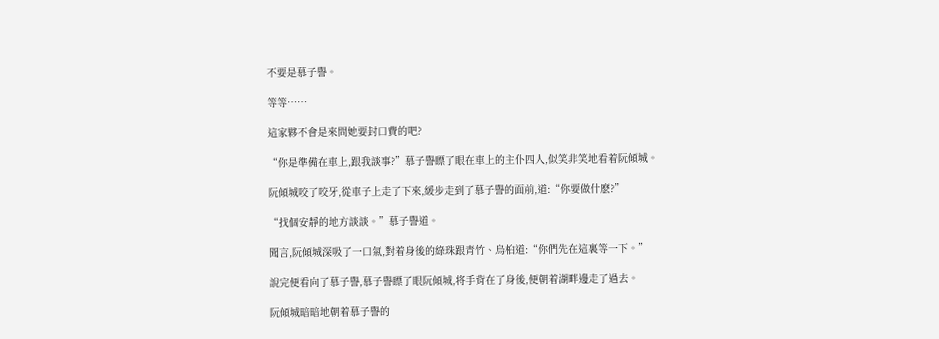不要是慕子譽。

等等……

這家夥不會是來問她要封口費的吧?

“你是準備在車上,跟我談事?”慕子譽瞟了眼在車上的主仆四人,似笑非笑地看着阮傾城。

阮傾城咬了咬牙,從車子上走了下來,緩步走到了慕子譽的面前,道:“你要做什麽?”

“找個安靜的地方談談。”慕子譽道。

聞言,阮傾城深吸了一口氣,對着身後的綠珠跟青竹、烏桕道:“你們先在這裏等一下。”

說完便看向了慕子譽,慕子譽瞟了眼阮傾城,将手背在了身後,便朝着湖畔邊走了過去。

阮傾城暗暗地朝着慕子譽的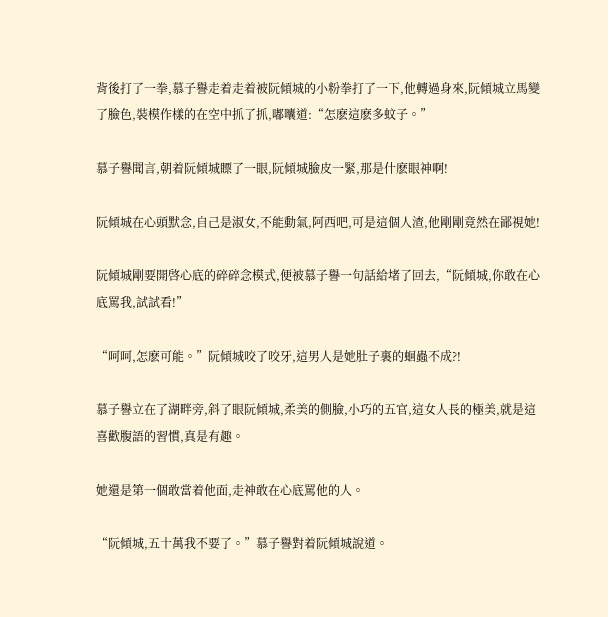背後打了一拳,慕子譽走着走着被阮傾城的小粉拳打了一下,他轉過身來,阮傾城立馬變了臉色,裝模作樣的在空中抓了抓,嘟囔道:“怎麽這麽多蚊子。”

慕子譽聞言,朝着阮傾城瞟了一眼,阮傾城臉皮一緊,那是什麽眼神啊!

阮傾城在心頭默念,自己是淑女,不能動氣,阿西吧,可是這個人渣,他剛剛竟然在鄙視她!

阮傾城剛要開啓心底的碎碎念模式,便被慕子譽一句話給堵了回去,“阮傾城,你敢在心底罵我,試試看!”

“呵呵,怎麽可能。”阮傾城咬了咬牙,這男人是她肚子裏的蛔蟲不成?!

慕子譽立在了湖畔旁,斜了眼阮傾城,柔美的側臉,小巧的五官,這女人長的極美,就是這喜歡腹語的習慣,真是有趣。

她還是第一個敢當着他面,走神敢在心底罵他的人。

“阮傾城,五十萬我不要了。”慕子譽對着阮傾城說道。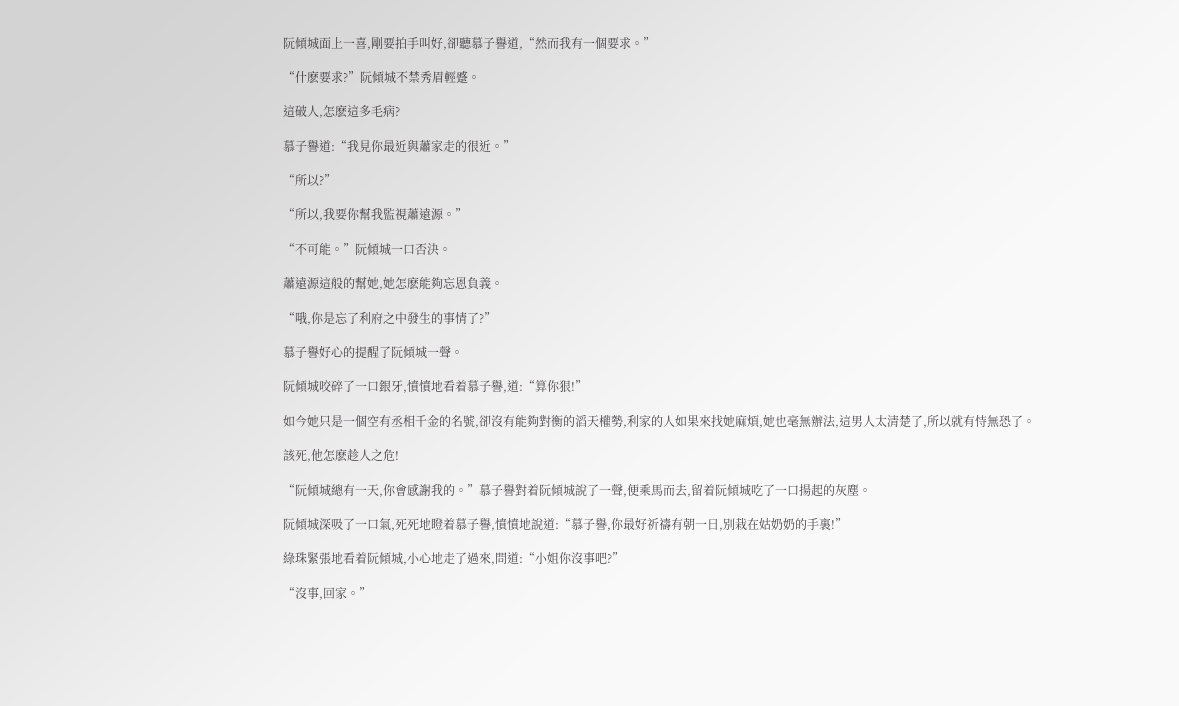阮傾城面上一喜,剛要拍手叫好,卻聽慕子譽道,“然而我有一個要求。”

“什麽要求?”阮傾城不禁秀眉輕蹙。

這破人,怎麽這多毛病?

慕子譽道:“我見你最近與蕭家走的很近。”

“所以?”

“所以,我要你幫我監視蕭遠源。”

“不可能。”阮傾城一口否決。

蕭遠源這般的幫她,她怎麽能夠忘恩負義。

“哦,你是忘了利府之中發生的事情了?”

慕子譽好心的提醒了阮傾城一聲。

阮傾城咬碎了一口銀牙,憤憤地看着慕子譽,道:“算你狠!”

如今她只是一個空有丞相千金的名號,卻沒有能夠對衡的滔天權勢,利家的人如果來找她麻煩,她也毫無辦法,這男人太清楚了,所以就有恃無恐了。

該死,他怎麽趁人之危!

“阮傾城總有一天,你會感謝我的。”慕子譽對着阮傾城說了一聲,便乘馬而去,留着阮傾城吃了一口揚起的灰塵。

阮傾城深吸了一口氣,死死地瞪着慕子譽,憤憤地說道:“慕子譽,你最好祈禱有朝一日,別栽在姑奶奶的手裏!”

綠珠緊張地看着阮傾城,小心地走了過來,問道:“小姐你沒事吧?”

“沒事,回家。”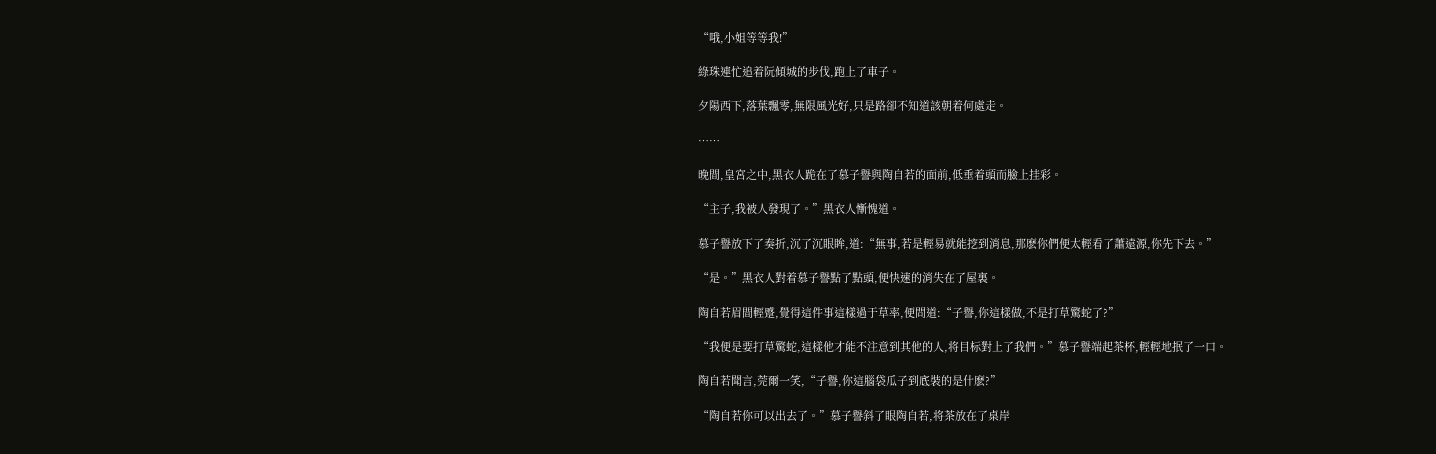“哦,小姐等等我!”

綠珠連忙追着阮傾城的步伐,跑上了車子。

夕陽西下,落葉飄零,無限風光好,只是路卻不知道該朝着何處走。

……

晚間,皇宮之中,黑衣人跪在了慕子譽與陶自若的面前,低垂着頭而臉上挂彩。

“主子,我被人發現了。”黑衣人慚愧道。

慕子譽放下了奏折,沉了沉眼眸,道:“無事,若是輕易就能挖到消息,那麽你們便太輕看了蕭遠源,你先下去。”

“是。”黑衣人對着慕子譽點了點頭,便快速的消失在了屋裏。

陶自若眉間輕蹙,覺得這件事這樣過于草率,便問道:“子譽,你這樣做,不是打草驚蛇了?”

“我便是要打草驚蛇,這樣他才能不注意到其他的人,将目标對上了我們。”慕子譽端起茶杯,輕輕地抿了一口。

陶自若聞言,莞爾一笑,“子譽,你這腦袋瓜子到底裝的是什麽?”

“陶自若你可以出去了。”慕子譽斜了眼陶自若,将茶放在了桌岸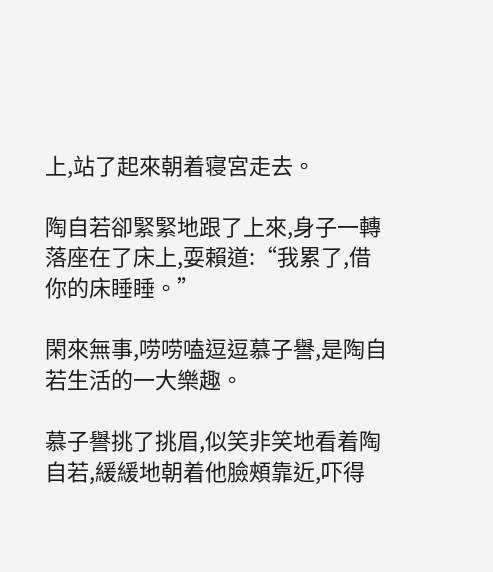上,站了起來朝着寝宮走去。

陶自若卻緊緊地跟了上來,身子一轉落座在了床上,耍賴道:“我累了,借你的床睡睡。”

閑來無事,唠唠嗑逗逗慕子譽,是陶自若生活的一大樂趣。

慕子譽挑了挑眉,似笑非笑地看着陶自若,緩緩地朝着他臉頰靠近,吓得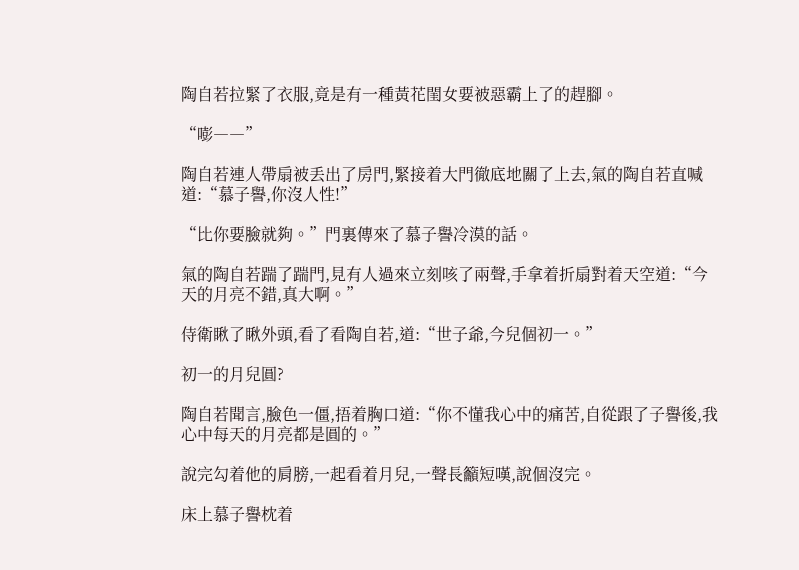陶自若拉緊了衣服,竟是有一種黃花閨女要被惡霸上了的趕腳。

“嘭――”

陶自若連人帶扇被丢出了房門,緊接着大門徹底地關了上去,氣的陶自若直喊道:“慕子譽,你沒人性!”

“比你要臉就夠。”門裏傳來了慕子譽冷漠的話。

氣的陶自若踹了踹門,見有人過來立刻咳了兩聲,手拿着折扇對着天空道:“今天的月亮不錯,真大啊。”

侍衛瞅了瞅外頭,看了看陶自若,道:“世子爺,今兒個初一。”

初一的月兒圓?

陶自若聞言,臉色一僵,捂着胸口道:“你不懂我心中的痛苦,自從跟了子譽後,我心中每天的月亮都是圓的。”

說完勾着他的肩膀,一起看着月兒,一聲長籲短嘆,說個沒完。

床上慕子譽枕着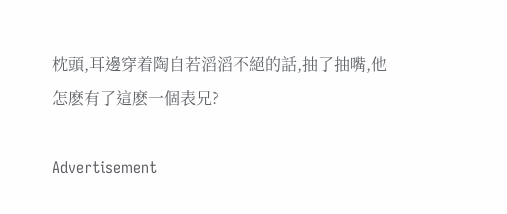枕頭,耳邊穿着陶自若滔滔不絕的話,抽了抽嘴,他怎麽有了這麽一個表兄?

Advertisement